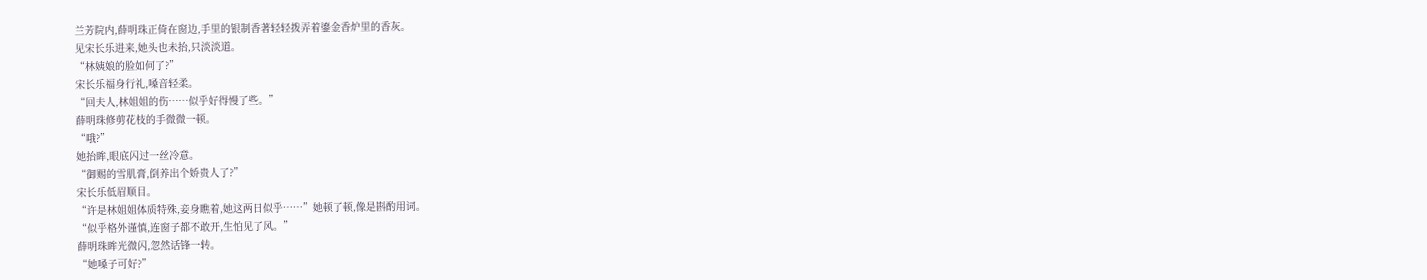兰芳院内,薛明珠正倚在窗边,手里的银制香著轻轻拨弄着鎏金香炉里的香灰。
见宋长乐进来,她头也未抬,只淡淡道。
“林姨娘的脸如何了?”
宋长乐福身行礼,嗓音轻柔。
“回夫人,林姐姐的伤……似乎好得慢了些。”
薛明珠修剪花枝的手微微一顿。
“哦?”
她抬眸,眼底闪过一丝冷意。
“御赐的雪肌膏,倒养出个娇贵人了?”
宋长乐低眉顺目。
“许是林姐姐体质特殊,妾身瞧着,她这两日似乎……”她顿了顿,像是斟酌用词。
“似乎格外谨慎,连窗子都不敢开,生怕见了风。”
薛明珠眸光微闪,忽然话锋一转。
“她嗓子可好?”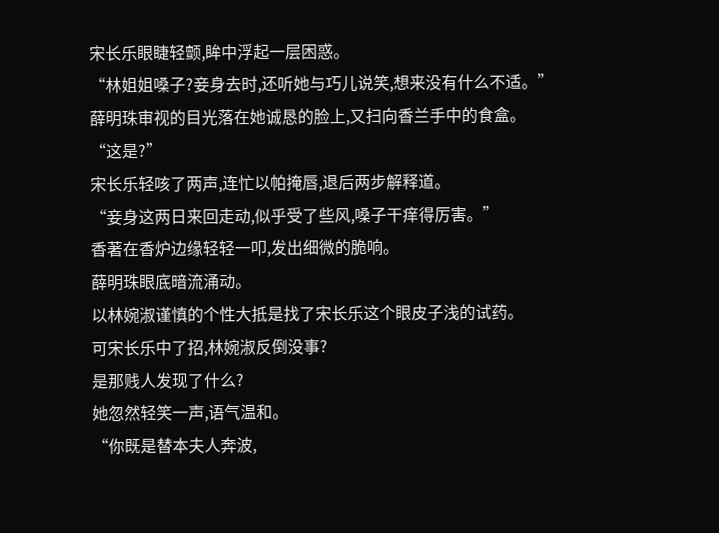宋长乐眼睫轻颤,眸中浮起一层困惑。
“林姐姐嗓子?妾身去时,还听她与巧儿说笑,想来没有什么不适。”
薛明珠审视的目光落在她诚恳的脸上,又扫向香兰手中的食盒。
“这是?”
宋长乐轻咳了两声,连忙以帕掩唇,退后两步解释道。
“妾身这两日来回走动,似乎受了些风,嗓子干痒得厉害。”
香著在香炉边缘轻轻一叩,发出细微的脆响。
薛明珠眼底暗流涌动。
以林婉淑谨慎的个性大抵是找了宋长乐这个眼皮子浅的试药。
可宋长乐中了招,林婉淑反倒没事?
是那贱人发现了什么?
她忽然轻笑一声,语气温和。
“你既是替本夫人奔波,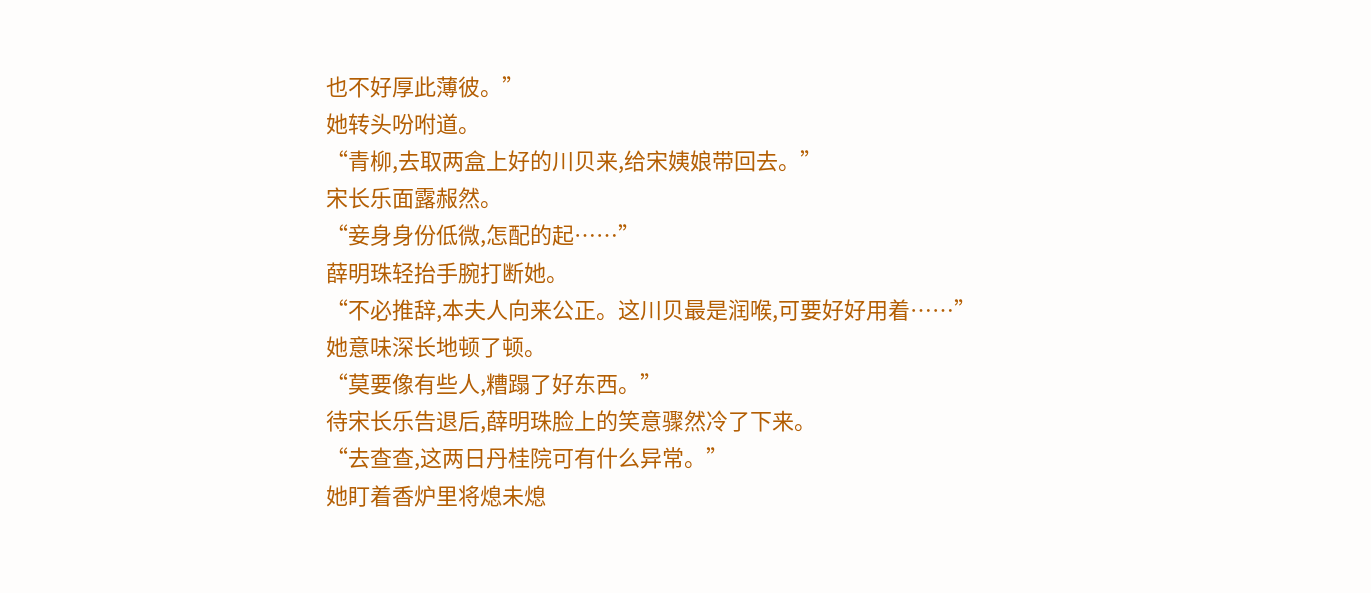也不好厚此薄彼。”
她转头吩咐道。
“青柳,去取两盒上好的川贝来,给宋姨娘带回去。”
宋长乐面露赧然。
“妾身身份低微,怎配的起……”
薛明珠轻抬手腕打断她。
“不必推辞,本夫人向来公正。这川贝最是润喉,可要好好用着……”
她意味深长地顿了顿。
“莫要像有些人,糟蹋了好东西。”
待宋长乐告退后,薛明珠脸上的笑意骤然冷了下来。
“去查查,这两日丹桂院可有什么异常。”
她盯着香炉里将熄未熄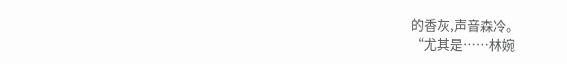的香灰,声音森冷。
“尤其是……林婉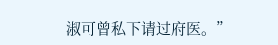淑可曾私下请过府医。”